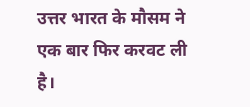उत्तर भारत के मौसम ने एक बार फिर करवट ली है।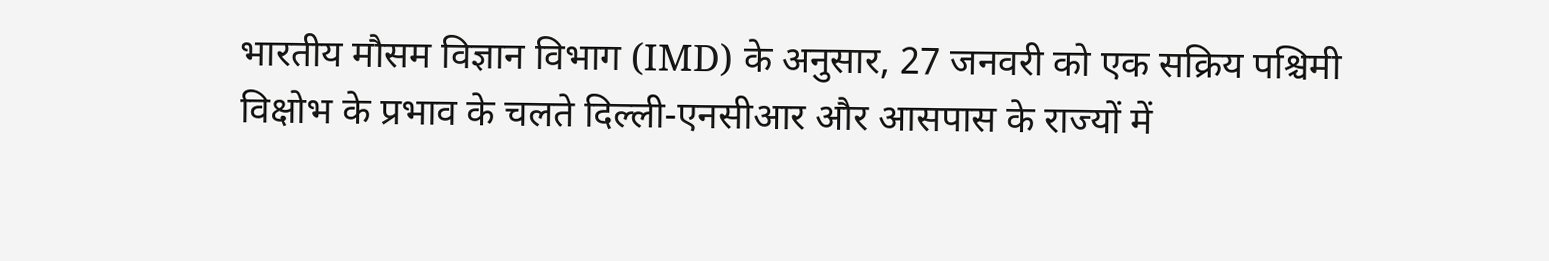भारतीय मौसम विज्ञान विभाग (IMD) के अनुसार, 27 जनवरी को एक सक्रिय पश्चिमी विक्षोभ के प्रभाव के चलते दिल्ली-एनसीआर और आसपास के राज्यों में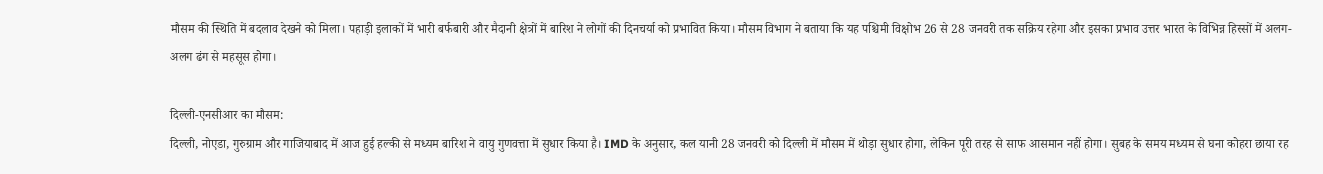मौसम की स्थिति में बदलाव देखने को मिला। पहाड़ी इलाकों में भारी बर्फबारी और मैदानी क्षेत्रों में बारिश ने लोगों की दिनचर्या को प्रभावित किया। मौसम विभाग ने बताया कि यह पश्चिमी विक्षोभ 26 से 28 जनवरी तक सक्रिय रहेगा और इसका प्रभाव उत्तर भारत के विभिन्न हिस्सों में अलग-अलग ढंग से महसूस होगा।

दिल्ली-एनसीआर का मौसम:
दिल्ली, नोएडा, गुरुग्राम और गाजियाबाद में आज हुई हल्की से मध्यम बारिश ने वायु गुणवत्ता में सुधार किया है। IMD के अनुसार, कल यानी 28 जनवरी को दिल्ली में मौसम में थोड़ा सुधार होगा, लेकिन पूरी तरह से साफ आसमान नहीं होगा। सुबह के समय मध्यम से घना कोहरा छाया रह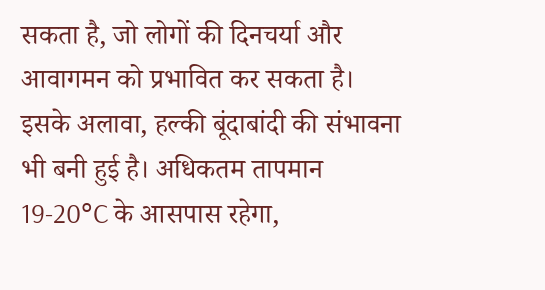सकता है, जो लोगों की दिनचर्या और आवागमन को प्रभावित कर सकता है। इसके अलावा, हल्की बूंदाबांदी की संभावना भी बनी हुई है। अधिकतम तापमान 19-20°C के आसपास रहेगा,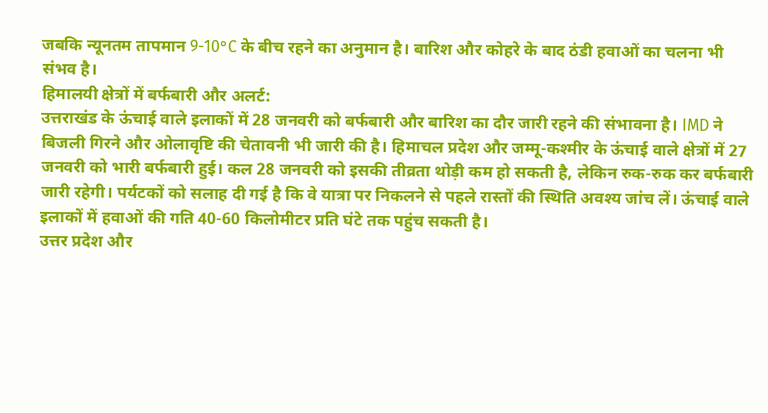जबकि न्यूनतम तापमान 9-10°C के बीच रहने का अनुमान है। बारिश और कोहरे के बाद ठंडी हवाओं का चलना भी संभव है।
हिमालयी क्षेत्रों में बर्फबारी और अलर्ट:
उत्तराखंड के ऊंचाई वाले इलाकों में 28 जनवरी को बर्फबारी और बारिश का दौर जारी रहने की संभावना है। IMD ने बिजली गिरने और ओलावृष्टि की चेतावनी भी जारी की है। हिमाचल प्रदेश और जम्मू-कश्मीर के ऊंचाई वाले क्षेत्रों में 27 जनवरी को भारी बर्फबारी हुई। कल 28 जनवरी को इसकी तीव्रता थोड़ी कम हो सकती है, लेकिन रुक-रुक कर बर्फबारी जारी रहेगी। पर्यटकों को सलाह दी गई है कि वे यात्रा पर निकलने से पहले रास्तों की स्थिति अवश्य जांच लें। ऊंचाई वाले इलाकों में हवाओं की गति 40-60 किलोमीटर प्रति घंटे तक पहुंच सकती है।
उत्तर प्रदेश और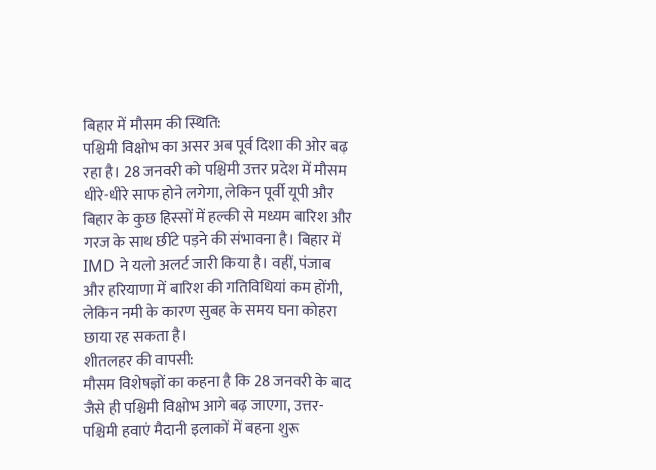बिहार में मौसम की स्थिति:
पश्चिमी विक्षोभ का असर अब पूर्व दिशा की ओर बढ़ रहा है। 28 जनवरी को पश्चिमी उत्तर प्रदेश में मौसम धीरे-धीरे साफ होने लगेगा, लेकिन पूर्वी यूपी और बिहार के कुछ हिस्सों में हल्की से मध्यम बारिश और गरज के साथ छींटे पड़ने की संभावना है। बिहार में IMD ने यलो अलर्ट जारी किया है। वहीं, पंजाब और हरियाणा में बारिश की गतिविधियां कम होंगी, लेकिन नमी के कारण सुबह के समय घना कोहरा छाया रह सकता है।
शीतलहर की वापसी:
मौसम विशेषज्ञों का कहना है कि 28 जनवरी के बाद जैसे ही पश्चिमी विक्षोभ आगे बढ़ जाएगा, उत्तर-पश्चिमी हवाएं मैदानी इलाकों में बहना शुरू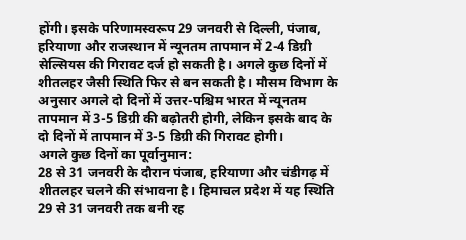होंगी। इसके परिणामस्वरूप 29 जनवरी से दिल्ली, पंजाब, हरियाणा और राजस्थान में न्यूनतम तापमान में 2-4 डिग्री सेल्सियस की गिरावट दर्ज हो सकती है। अगले कुछ दिनों में शीतलहर जैसी स्थिति फिर से बन सकती है। मौसम विभाग के अनुसार अगले दो दिनों में उत्तर-पश्चिम भारत में न्यूनतम तापमान में 3-5 डिग्री की बढ़ोतरी होगी, लेकिन इसके बाद के दो दिनों में तापमान में 3-5 डिग्री की गिरावट होगी।
अगले कुछ दिनों का पूर्वानुमान:
28 से 31 जनवरी के दौरान पंजाब, हरियाणा और चंडीगढ़ में शीतलहर चलने की संभावना है। हिमाचल प्रदेश में यह स्थिति 29 से 31 जनवरी तक बनी रह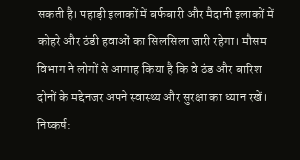सकती है। पहाड़ी इलाकों में बर्फबारी और मैदानी इलाकों में कोहरे और ठंडी हवाओं का सिलसिला जारी रहेगा। मौसम विभाग ने लोगों से आगाह किया है कि वे ठंड और बारिश दोनों के मद्देनजर अपने स्वास्थ्य और सुरक्षा का ध्यान रखें।
निष्कर्ष: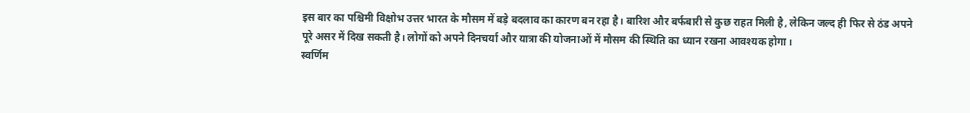इस बार का पश्चिमी विक्षोभ उत्तर भारत के मौसम में बड़े बदलाव का कारण बन रहा है। बारिश और बर्फबारी से कुछ राहत मिली है, लेकिन जल्द ही फिर से ठंड अपने पूरे असर में दिख सकती है। लोगों को अपने दिनचर्या और यात्रा की योजनाओं में मौसम की स्थिति का ध्यान रखना आवश्यक होगा।
स्वर्णिम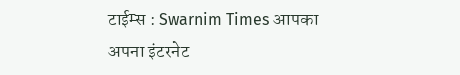टाईम्स : Swarnim Times आपका अपना इंटरनेट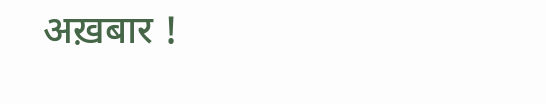अख़बार !